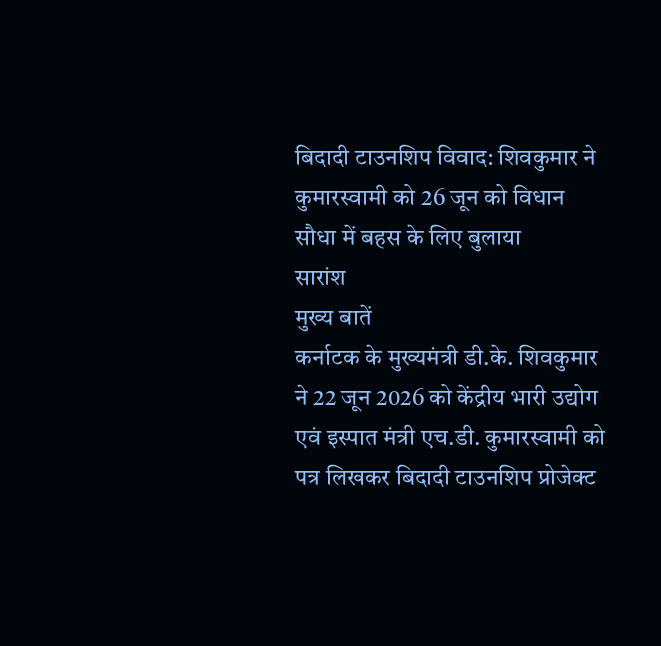बिदादी टाउनशिप विवाद: शिवकुमार ने कुमारस्वामी को 26 जून को विधान सौधा में बहस के लिए बुलाया
सारांश
मुख्य बातें
कर्नाटक के मुख्यमंत्री डी.के. शिवकुमार ने 22 जून 2026 को केंद्रीय भारी उद्योग एवं इस्पात मंत्री एच.डी. कुमारस्वामी को पत्र लिखकर बिदादी टाउनशिप प्रोजेक्ट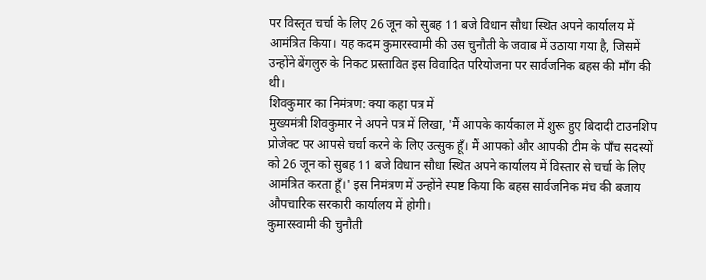पर विस्तृत चर्चा के लिए 26 जून को सुबह 11 बजे विधान सौधा स्थित अपने कार्यालय में आमंत्रित किया। यह कदम कुमारस्वामी की उस चुनौती के जवाब में उठाया गया है, जिसमें उन्होंने बेंगलुरु के निकट प्रस्तावित इस विवादित परियोजना पर सार्वजनिक बहस की माँग की थी।
शिवकुमार का निमंत्रण: क्या कहा पत्र में
मुख्यमंत्री शिवकुमार ने अपने पत्र में लिखा, 'मैं आपके कार्यकाल में शुरू हुए बिदादी टाउनशिप प्रोजेक्ट पर आपसे चर्चा करने के लिए उत्सुक हूँ। मैं आपको और आपकी टीम के पाँच सदस्यों को 26 जून को सुबह 11 बजे विधान सौधा स्थित अपने कार्यालय में विस्तार से चर्चा के लिए आमंत्रित करता हूँ।' इस निमंत्रण में उन्होंने स्पष्ट किया कि बहस सार्वजनिक मंच की बजाय औपचारिक सरकारी कार्यालय में होगी।
कुमारस्वामी की चुनौती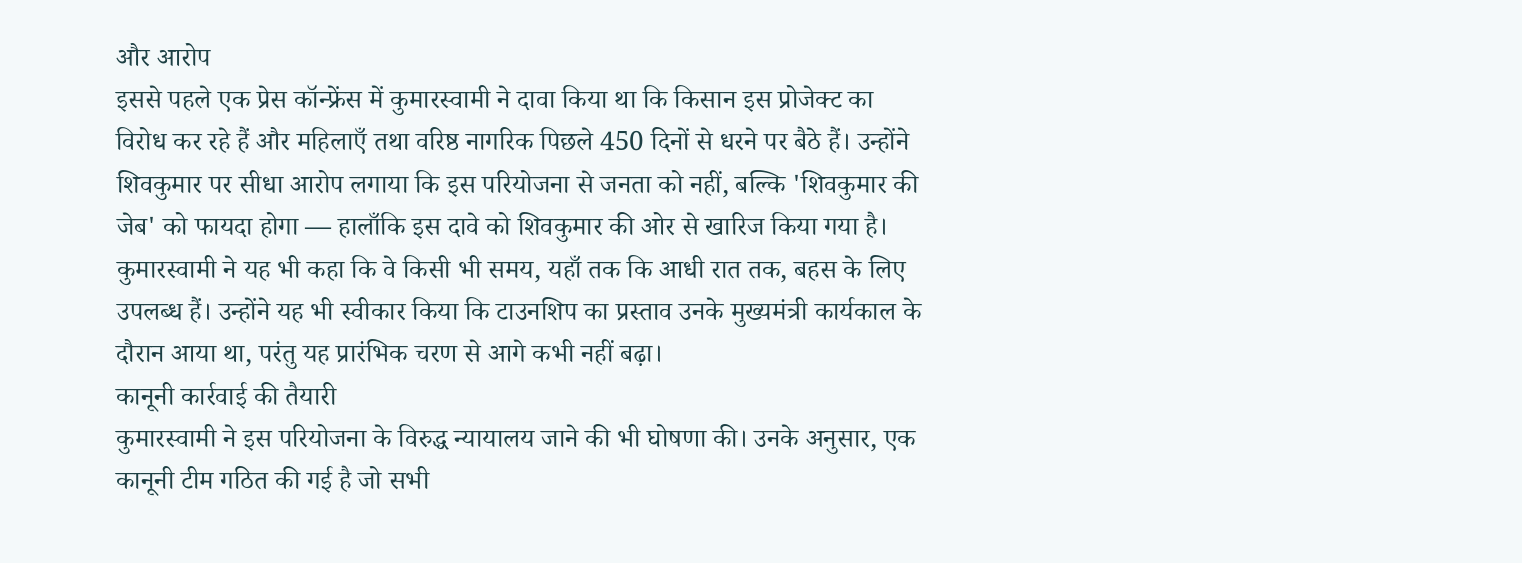और आरोप
इससे पहले एक प्रेस कॉन्फ्रेंस में कुमारस्वामी ने दावा किया था कि किसान इस प्रोजेक्ट का विरोध कर रहे हैं और महिलाएँ तथा वरिष्ठ नागरिक पिछले 450 दिनों से धरने पर बैठे हैं। उन्होंने शिवकुमार पर सीधा आरोप लगाया कि इस परियोजना से जनता को नहीं, बल्कि 'शिवकुमार की जेब' को फायदा होगा — हालाँकि इस दावे को शिवकुमार की ओर से खारिज किया गया है।
कुमारस्वामी ने यह भी कहा कि वे किसी भी समय, यहाँ तक कि आधी रात तक, बहस के लिए उपलब्ध हैं। उन्होंने यह भी स्वीकार किया कि टाउनशिप का प्रस्ताव उनके मुख्यमंत्री कार्यकाल के दौरान आया था, परंतु यह प्रारंभिक चरण से आगे कभी नहीं बढ़ा।
कानूनी कार्रवाई की तैयारी
कुमारस्वामी ने इस परियोजना के विरुद्ध न्यायालय जाने की भी घोषणा की। उनके अनुसार, एक कानूनी टीम गठित की गई है जो सभी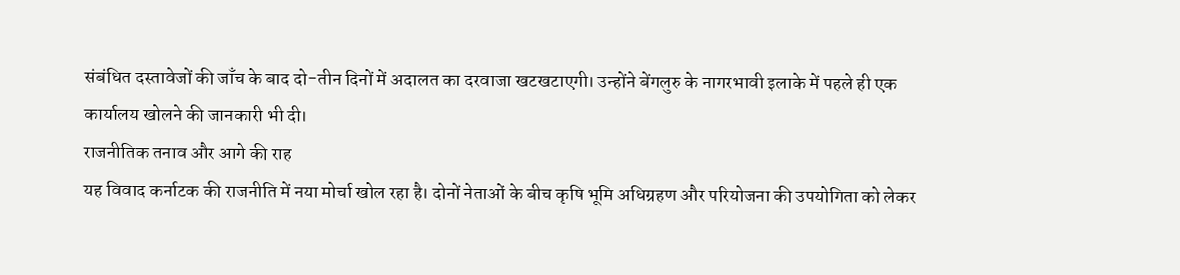संबंधित दस्तावेजों की जाँच के बाद दो-तीन दिनों में अदालत का दरवाजा खटखटाएगी। उन्होंने बेंगलुरु के नागरभावी इलाके में पहले ही एक कार्यालय खोलने की जानकारी भी दी।
राजनीतिक तनाव और आगे की राह
यह विवाद कर्नाटक की राजनीति में नया मोर्चा खोल रहा है। दोनों नेताओं के बीच कृषि भूमि अधिग्रहण और परियोजना की उपयोगिता को लेकर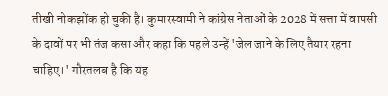तीखी नोकझोंक हो चुकी है। कुमारस्वामी ने कांग्रेस नेताओं के 2028 में सत्ता में वापसी के दावों पर भी तंज कसा और कहा कि पहले उन्हें 'जेल जाने के लिए तैयार रहना चाहिए।' गौरतलब है कि यह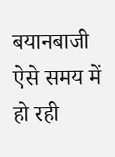बयानबाजी ऐसे समय में हो रही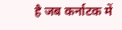है जब कर्नाटक में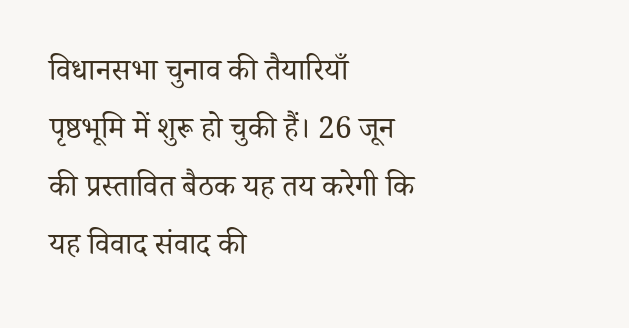विधानसभा चुनाव की तैयारियाँ पृष्ठभूमि में शुरू हो चुकी हैं। 26 जून की प्रस्तावित बैठक यह तय करेगी कि यह विवाद संवाद की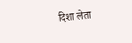दिशा लेता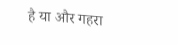है या और गहरा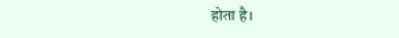होता है।